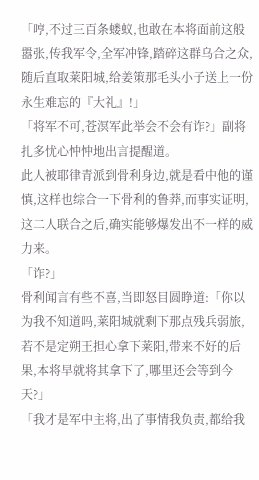「哼,不过三百条蝼蚁,也敢在本将面前这般嚣张,传我军令,全军冲锋,踏碎这群乌合之众,随后直取莱阳城,给姜策那毛头小子送上一份永生难忘的『大礼』!」
「将军不可,苍溟军此举会不会有诈?」副将扎多忧心忡忡地出言提醒道。
此人被耶律青派到骨利身边,就是看中他的谨慎,这样也综合一下骨利的鲁莽,而事实证明,这二人联合之后,确实能够爆发出不一样的威力来。
「诈?」
骨利闻言有些不喜,当即怒目圆睁道:「你以为我不知道吗,莱阳城就剩下那点残兵弱旅,若不是定朔王担心拿下莱阳,带来不好的后果,本将早就将其拿下了,哪里还会等到今天?」
「我才是军中主将,出了事情我负责,都给我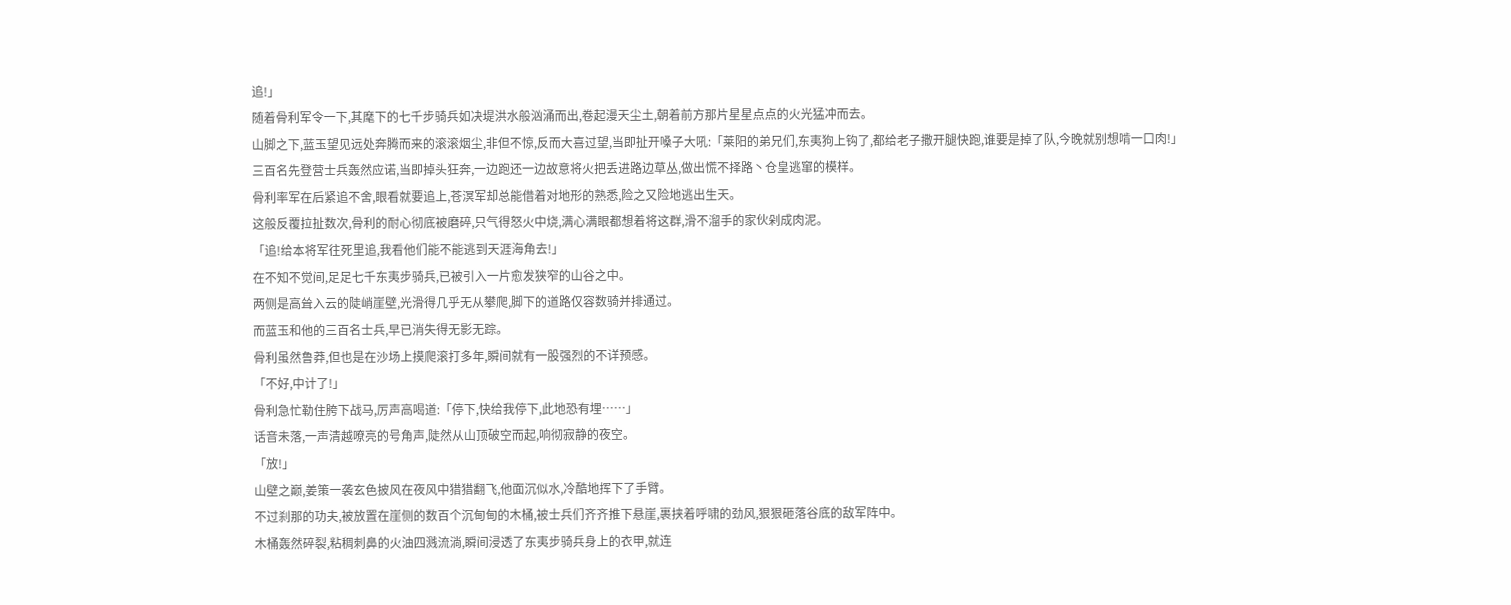追!」
随着骨利军令一下,其麾下的七千步骑兵如决堤洪水般汹涌而出,卷起漫天尘土,朝着前方那片星星点点的火光猛冲而去。
山脚之下,蓝玉望见远处奔腾而来的滚滚烟尘,非但不惊,反而大喜过望,当即扯开嗓子大吼:「莱阳的弟兄们,东夷狗上钩了,都给老子撒开腿快跑,谁要是掉了队,今晚就别想啃一口肉!」
三百名先登营士兵轰然应诺,当即掉头狂奔,一边跑还一边故意将火把丢进路边草丛,做出慌不择路丶仓皇逃窜的模样。
骨利率军在后紧追不舍,眼看就要追上,苍溟军却总能借着对地形的熟悉,险之又险地逃出生天。
这般反覆拉扯数次,骨利的耐心彻底被磨碎,只气得怒火中烧,满心满眼都想着将这群,滑不溜手的家伙剁成肉泥。
「追!给本将军往死里追,我看他们能不能逃到天涯海角去!」
在不知不觉间,足足七千东夷步骑兵,已被引入一片愈发狭窄的山谷之中。
两侧是高耸入云的陡峭崖壁,光滑得几乎无从攀爬,脚下的道路仅容数骑并排通过。
而蓝玉和他的三百名士兵,早已消失得无影无踪。
骨利虽然鲁莽,但也是在沙场上摸爬滚打多年,瞬间就有一股强烈的不详预感。
「不好,中计了!」
骨利急忙勒住胯下战马,厉声高喝道:「停下,快给我停下,此地恐有埋……」
话音未落,一声清越嘹亮的号角声,陡然从山顶破空而起,响彻寂静的夜空。
「放!」
山壁之巅,姜策一袭玄色披风在夜风中猎猎翻飞,他面沉似水,冷酷地挥下了手臂。
不过刹那的功夫,被放置在崖侧的数百个沉甸甸的木桶,被士兵们齐齐推下悬崖,裹挟着呼啸的劲风,狠狠砸落谷底的敌军阵中。
木桶轰然碎裂,粘稠刺鼻的火油四溅流淌,瞬间浸透了东夷步骑兵身上的衣甲,就连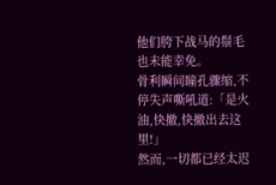他们胯下战马的鬃毛也未能幸免。
骨利瞬间瞳孔骤缩,不停失声嘶吼道:「是火油,快撤,快撤出去这里!」
然而,一切都已经太迟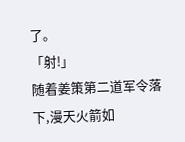了。
「射!」
随着姜策第二道军令落下,漫天火箭如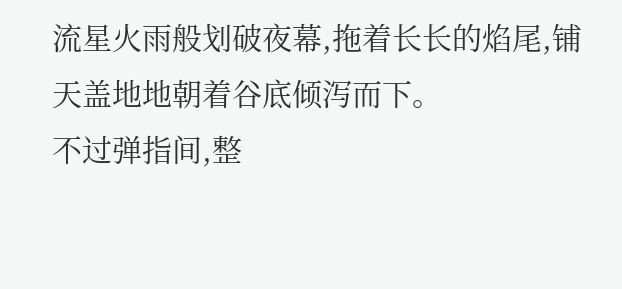流星火雨般划破夜幕,拖着长长的焰尾,铺天盖地地朝着谷底倾泻而下。
不过弹指间,整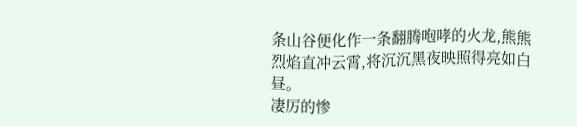条山谷便化作一条翻腾咆哮的火龙,熊熊烈焰直冲云霄,将沉沉黑夜映照得亮如白昼。
凄厉的惨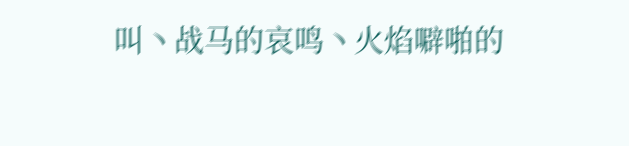叫丶战马的哀鸣丶火焰噼啪的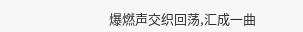爆燃声交织回荡,汇成一曲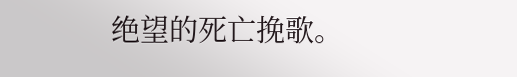绝望的死亡挽歌。